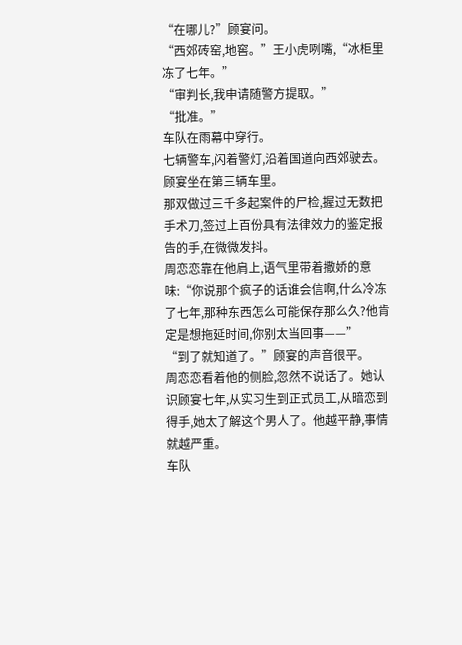“在哪儿?”顾宴问。
“西郊砖窑,地窖。”王小虎咧嘴,“冰柜里冻了七年。”
“审判长,我申请随警方提取。”
“批准。”
车队在雨幕中穿行。
七辆警车,闪着警灯,沿着国道向西郊驶去。
顾宴坐在第三辆车里。
那双做过三千多起案件的尸检,握过无数把手术刀,签过上百份具有法律效力的鉴定报告的手,在微微发抖。
周恋恋靠在他肩上,语气里带着撒娇的意味:“你说那个疯子的话谁会信啊,什么冷冻了七年,那种东西怎么可能保存那么久?他肯定是想拖延时间,你别太当回事——”
“到了就知道了。”顾宴的声音很平。
周恋恋看着他的侧脸,忽然不说话了。她认识顾宴七年,从实习生到正式员工,从暗恋到得手,她太了解这个男人了。他越平静,事情就越严重。
车队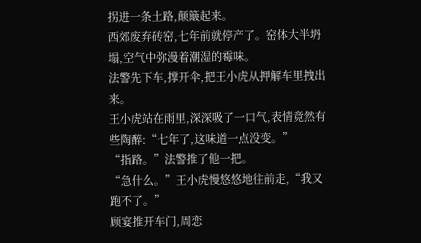拐进一条土路,颠簸起来。
西郊废弃砖窑,七年前就停产了。窑体大半坍塌,空气中弥漫着潮湿的霉味。
法警先下车,撑开伞,把王小虎从押解车里拽出来。
王小虎站在雨里,深深吸了一口气,表情竟然有些陶醉:“七年了,这味道一点没变。”
“指路。”法警推了他一把。
“急什么。”王小虎慢悠悠地往前走,“我又跑不了。”
顾宴推开车门,周恋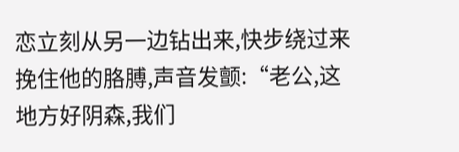恋立刻从另一边钻出来,快步绕过来挽住他的胳膊,声音发颤:“老公,这地方好阴森,我们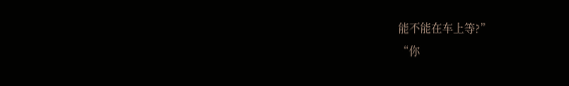能不能在车上等?”
“你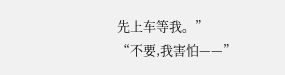先上车等我。”
“不要,我害怕——”